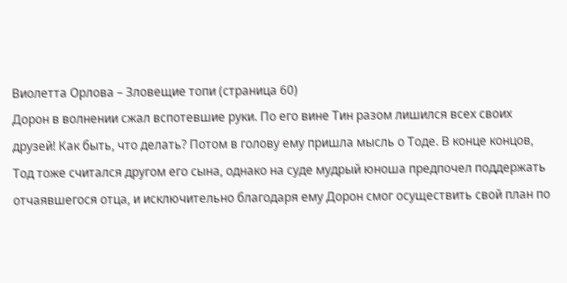Виолетта Орлова – Зловещие топи (страница 60)
Дорон в волнении сжал вспотевшие руки. По его вине Тин разом лишился всех своих друзей! Как быть, что делать? Потом в голову ему пришла мысль о Тоде. В конце концов, Тод тоже считался другом его сына, однако на суде мудрый юноша предпочел поддержать отчаявшегося отца, и исключительно благодаря ему Дорон смог осуществить свой план по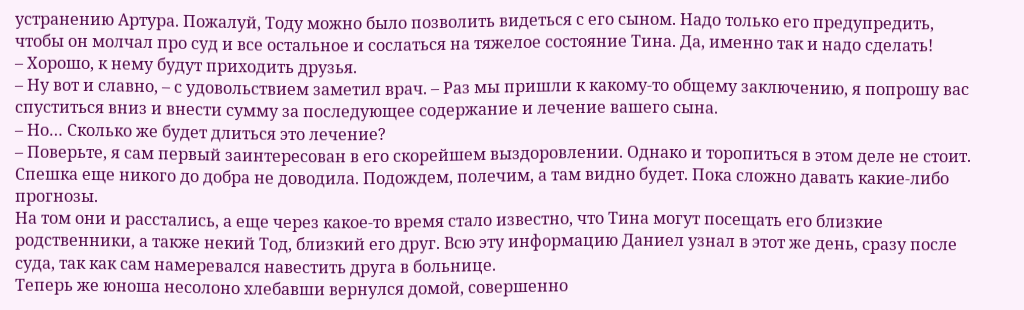устранению Артура. Пожалуй, Тоду можно было позволить видеться с его сыном. Надо только его предупредить, чтобы он молчал про суд и все остальное и сослаться на тяжелое состояние Тина. Да, именно так и надо сделать!
– Хорошо, к нему будут приходить друзья.
– Ну вот и славно, – с удовольствием заметил врач. – Раз мы пришли к какому-то общему заключению, я попрошу вас спуститься вниз и внести сумму за последующее содержание и лечение вашего сына.
– Но… Сколько же будет длиться это лечение?
– Поверьте, я сам первый заинтересован в его скорейшем выздоровлении. Однако и торопиться в этом деле не стоит. Спешка еще никого до добра не доводила. Подождем, полечим, а там видно будет. Пока сложно давать какие-либо прогнозы.
На том они и расстались, а еще через какое-то время стало известно, что Тина могут посещать его близкие родственники, а также некий Тод, близкий его друг. Всю эту информацию Даниел узнал в этот же день, сразу после суда, так как сам намеревался навестить друга в больнице.
Теперь же юноша несолоно хлебавши вернулся домой, совершенно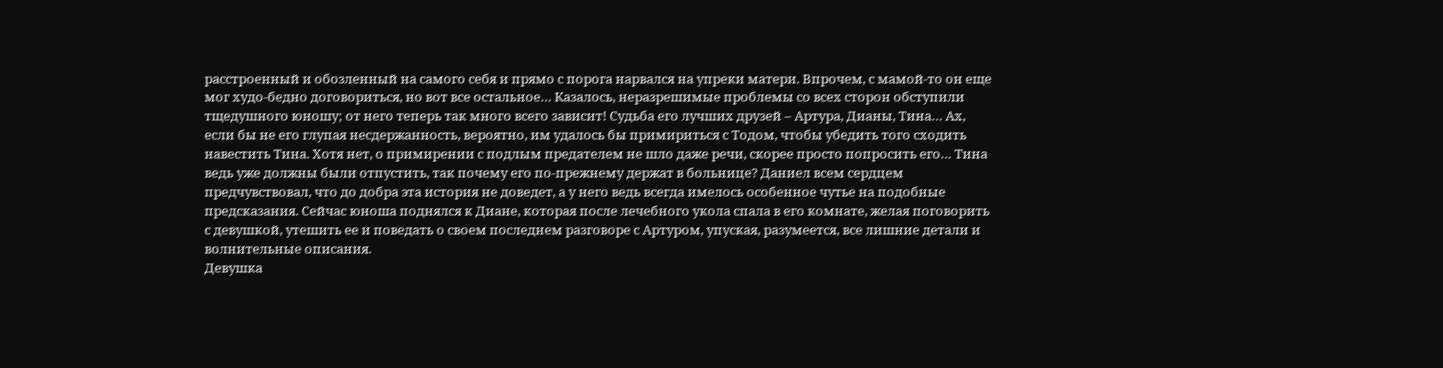расстроенный и обозленный на самого себя и прямо с порога нарвался на упреки матери. Впрочем, с мамой-то он еще мог худо-бедно договориться, но вот все остальное… Казалось, неразрешимые проблемы со всех сторон обступили тщедушного юношу; от него теперь так много всего зависит! Судьба его лучших друзей – Артура, Дианы, Тина… Ах, если бы не его глупая несдержанность, вероятно, им удалось бы примириться с Тодом, чтобы убедить того сходить навестить Тина. Хотя нет, о примирении с подлым предателем не шло даже речи, скорее просто попросить его… Тина ведь уже должны были отпустить, так почему его по-прежнему держат в больнице? Даниел всем сердцем предчувствовал, что до добра эта история не доведет, а у него ведь всегда имелось особенное чутье на подобные предсказания. Сейчас юноша поднялся к Диане, которая после лечебного укола спала в его комнате, желая поговорить с девушкой, утешить ее и поведать о своем последнем разговоре с Артуром, упуская, разумеется, все лишние детали и волнительные описания.
Девушка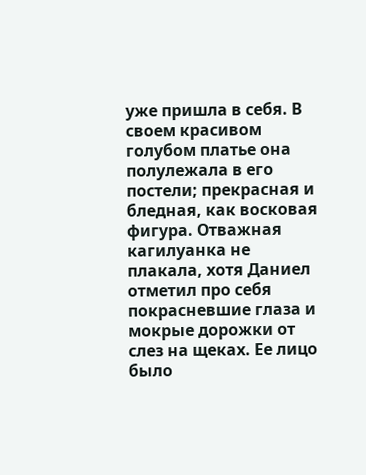уже пришла в себя. В своем красивом голубом платье она полулежала в его постели; прекрасная и бледная, как восковая фигура. Отважная кагилуанка не плакала, хотя Даниел отметил про себя покрасневшие глаза и мокрые дорожки от слез на щеках. Ее лицо было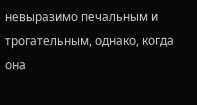невыразимо печальным и трогательным, однако, когда она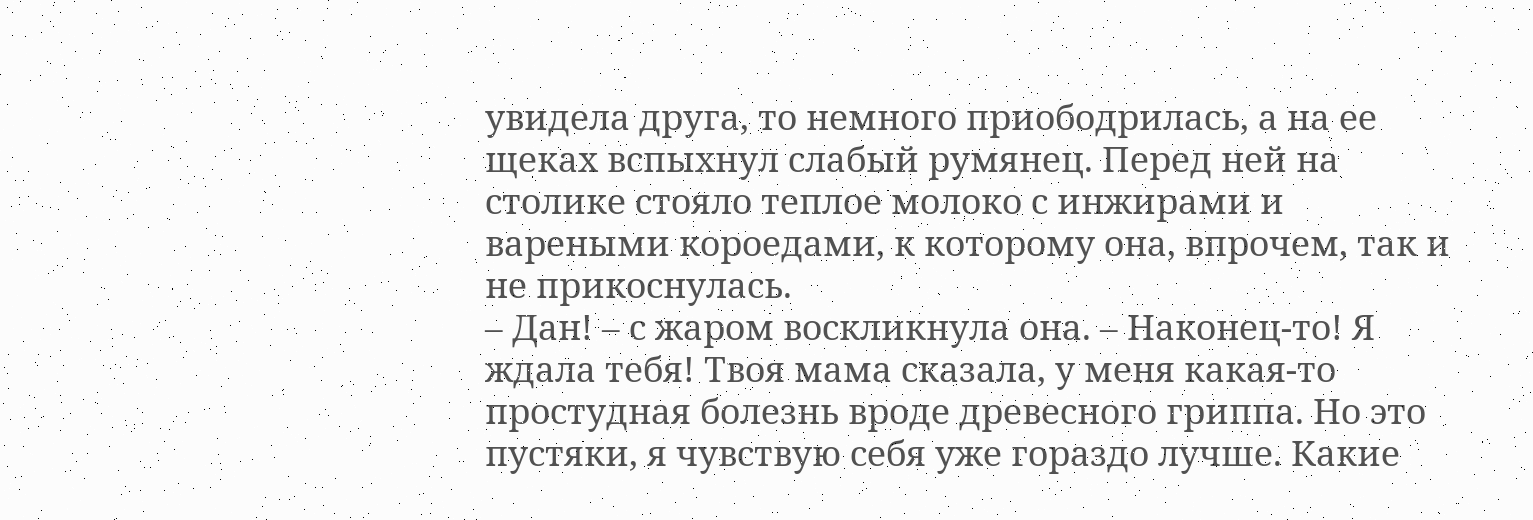увидела друга, то немного приободрилась, а на ее щеках вспыхнул слабый румянец. Перед ней на столике стояло теплое молоко с инжирами и вареными короедами, к которому она, впрочем, так и не прикоснулась.
– Дан! – с жаром воскликнула она. – Наконец-то! Я ждала тебя! Твоя мама сказала, у меня какая-то простудная болезнь вроде древесного гриппа. Но это пустяки, я чувствую себя уже гораздо лучше. Какие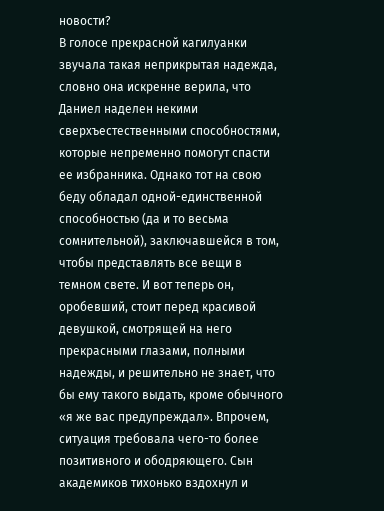новости?
В голосе прекрасной кагилуанки звучала такая неприкрытая надежда, словно она искренне верила, что Даниел наделен некими сверхъестественными способностями, которые непременно помогут спасти ее избранника. Однако тот на свою беду обладал одной-единственной способностью (да и то весьма сомнительной), заключавшейся в том, чтобы представлять все вещи в темном свете. И вот теперь он, оробевший, стоит перед красивой девушкой, смотрящей на него прекрасными глазами, полными надежды, и решительно не знает, что бы ему такого выдать, кроме обычного «я же вас предупреждал». Впрочем, ситуация требовала чего-то более позитивного и ободряющего. Сын академиков тихонько вздохнул и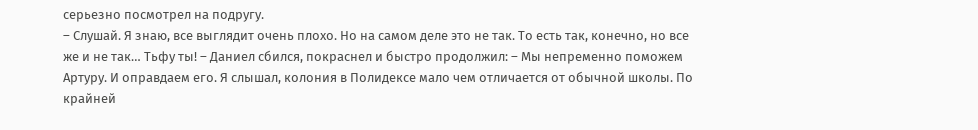серьезно посмотрел на подругу.
– Слушай. Я знаю, все выглядит очень плохо. Но на самом деле это не так. То есть так, конечно, но все же и не так… Тьфу ты! – Даниел сбился, покраснел и быстро продолжил: – Мы непременно поможем Артуру. И оправдаем его. Я слышал, колония в Полидексе мало чем отличается от обычной школы. По крайней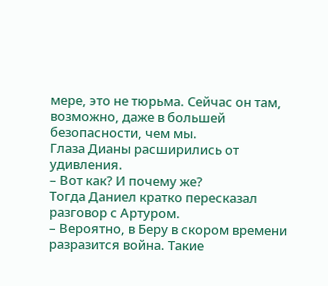мере, это не тюрьма. Сейчас он там, возможно, даже в большей безопасности, чем мы.
Глаза Дианы расширились от удивления.
– Вот как? И почему же?
Тогда Даниел кратко пересказал разговор с Артуром.
– Вероятно, в Беру в скором времени разразится война. Такие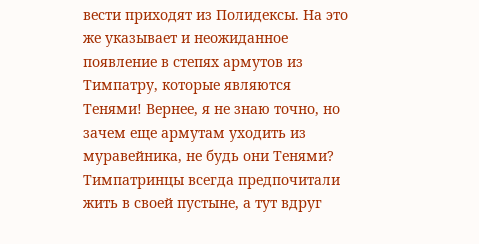вести приходят из Полидексы. На это же указывает и неожиданное появление в степях армутов из Тимпатру, которые являются Тенями! Вернее, я не знаю точно, но зачем еще армутам уходить из муравейника, не будь они Тенями? Тимпатринцы всегда предпочитали жить в своей пустыне, а тут вдруг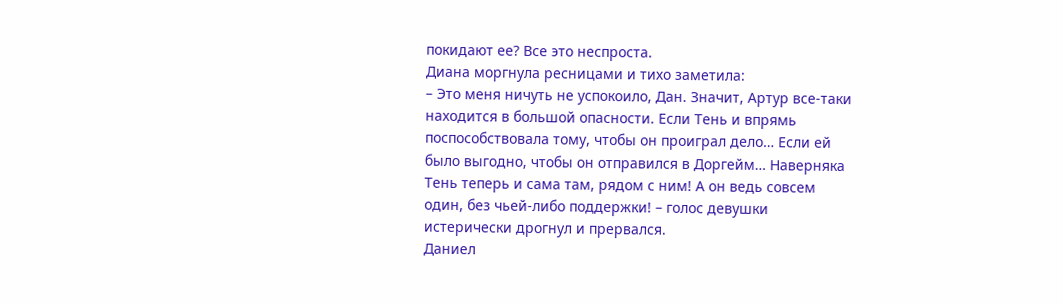покидают ее? Все это неспроста.
Диана моргнула ресницами и тихо заметила:
– Это меня ничуть не успокоило, Дан. Значит, Артур все-таки находится в большой опасности. Если Тень и впрямь поспособствовала тому, чтобы он проиграл дело… Если ей было выгодно, чтобы он отправился в Доргейм… Наверняка Тень теперь и сама там, рядом с ним! А он ведь совсем один, без чьей-либо поддержки! – голос девушки истерически дрогнул и прервался.
Даниел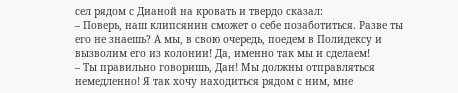сел рядом с Дианой на кровать и твердо сказал:
– Поверь, наш клипсянин сможет о себе позаботиться. Разве ты его не знаешь? А мы, в свою очередь, поедем в Полидексу и вызволим его из колонии! Да, именно так мы и сделаем!
– Ты правильно говоришь, Дан! Мы должны отправляться немедленно! Я так хочу находиться рядом с ним, мне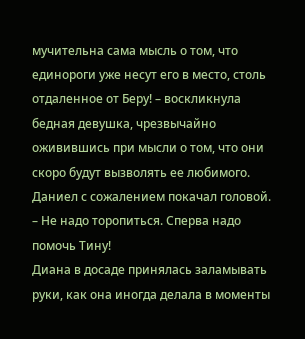мучительна сама мысль о том, что единороги уже несут его в место, столь отдаленное от Беру! – воскликнула бедная девушка, чрезвычайно оживившись при мысли о том, что они скоро будут вызволять ее любимого. Даниел с сожалением покачал головой.
– Не надо торопиться. Сперва надо помочь Тину!
Диана в досаде принялась заламывать руки, как она иногда делала в моменты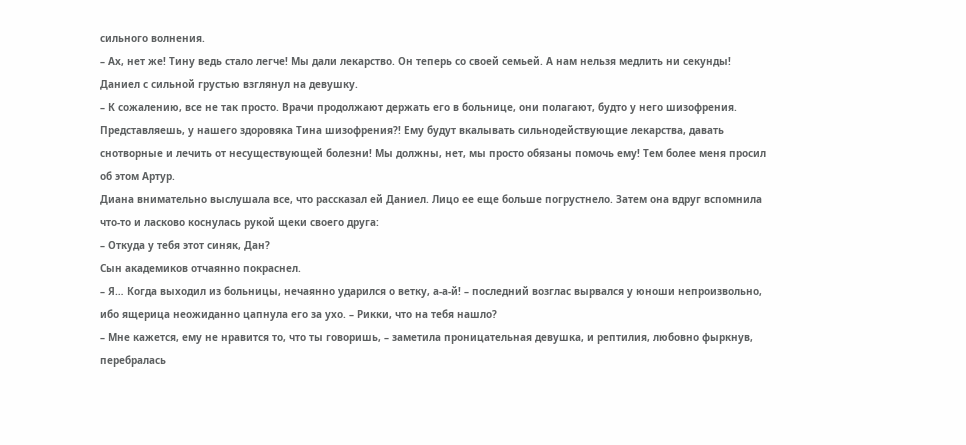сильного волнения.
– Ах, нет же! Тину ведь стало легче! Мы дали лекарство. Он теперь со своей семьей. А нам нельзя медлить ни секунды!
Даниел с сильной грустью взглянул на девушку.
– К сожалению, все не так просто. Врачи продолжают держать его в больнице, они полагают, будто у него шизофрения. Представляешь, у нашего здоровяка Тина шизофрения?! Ему будут вкалывать сильнодействующие лекарства, давать снотворные и лечить от несуществующей болезни! Мы должны, нет, мы просто обязаны помочь ему! Тем более меня просил об этом Артур.
Диана внимательно выслушала все, что рассказал ей Даниел. Лицо ее еще больше погрустнело. Затем она вдруг вспомнила что-то и ласково коснулась рукой щеки своего друга:
– Откуда у тебя этот синяк, Дан?
Сын академиков отчаянно покраснел.
– Я… Когда выходил из больницы, нечаянно ударился о ветку, а-а-й! – последний возглас вырвался у юноши непроизвольно, ибо ящерица неожиданно цапнула его за ухо. – Рикки, что на тебя нашло?
– Мне кажется, ему не нравится то, что ты говоришь, – заметила проницательная девушка, и рептилия, любовно фыркнув, перебралась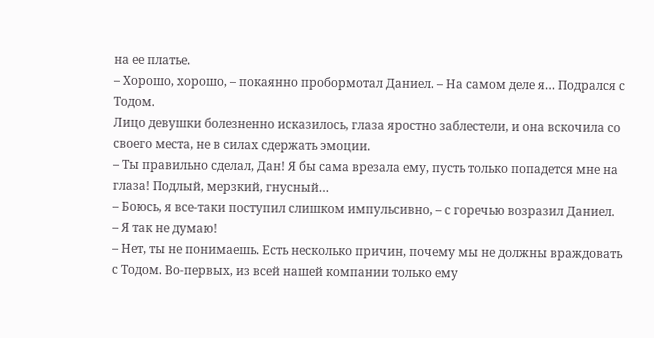на ее платье.
– Хорошо, хорошо, – покаянно пробормотал Даниел. – На самом деле я… Подрался с Тодом.
Лицо девушки болезненно исказилось, глаза яростно заблестели, и она вскочила со своего места, не в силах сдержать эмоции.
– Ты правильно сделал, Дан! Я бы сама врезала ему, пусть только попадется мне на глаза! Подлый, мерзкий, гнусный…
– Боюсь, я все-таки поступил слишком импульсивно, – с горечью возразил Даниел.
– Я так не думаю!
– Нет, ты не понимаешь. Есть несколько причин, почему мы не должны враждовать с Тодом. Во-первых, из всей нашей компании только ему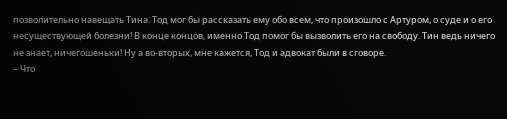позволительно навещать Тина. Тод мог бы рассказать ему обо всем, что произошло с Артуром, о суде и о его несуществующей болезни! В конце концов, именно Тод помог бы вызволить его на свободу. Тин ведь ничего не знает, ничегошеньки! Ну а во-вторых, мне кажется, Тод и адвокат были в сговоре.
– Что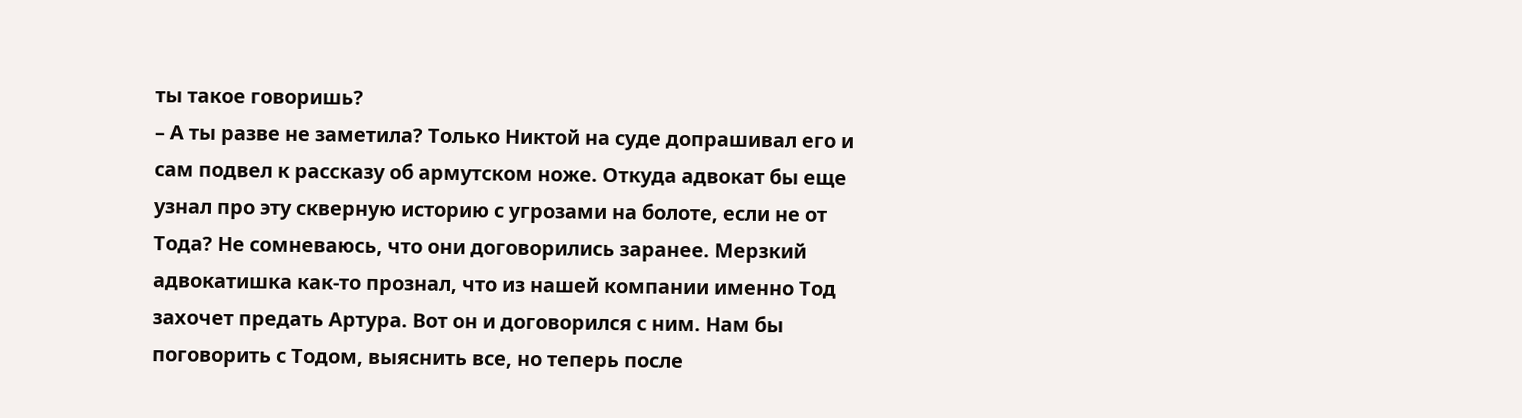ты такое говоришь?
– А ты разве не заметила? Только Никтой на суде допрашивал его и сам подвел к рассказу об армутском ноже. Откуда адвокат бы еще узнал про эту скверную историю с угрозами на болоте, если не от Тода? Не сомневаюсь, что они договорились заранее. Мерзкий адвокатишка как-то прознал, что из нашей компании именно Тод захочет предать Артура. Вот он и договорился с ним. Нам бы поговорить с Тодом, выяснить все, но теперь после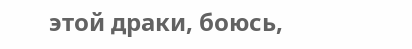этой драки, боюсь,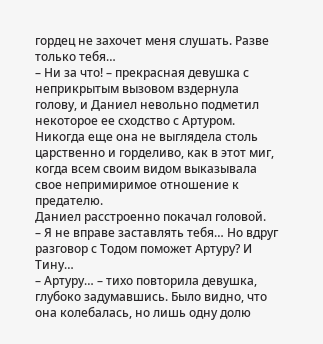гордец не захочет меня слушать. Разве только тебя…
– Ни за что! – прекрасная девушка с неприкрытым вызовом вздернула голову, и Даниел невольно подметил некоторое ее сходство с Артуром. Никогда еще она не выглядела столь царственно и горделиво, как в этот миг, когда всем своим видом выказывала свое непримиримое отношение к предателю.
Даниел расстроенно покачал головой.
– Я не вправе заставлять тебя… Но вдруг разговор с Тодом поможет Артуру? И Тину…
– Артуру… – тихо повторила девушка, глубоко задумавшись. Было видно, что она колебалась, но лишь одну долю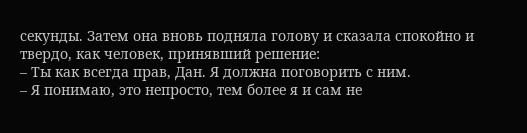секунды. Затем она вновь подняла голову и сказала спокойно и твердо, как человек, принявший решение:
– Ты как всегда прав, Дан. Я должна поговорить с ним.
– Я понимаю, это непросто, тем более я и сам не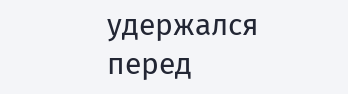удержался перед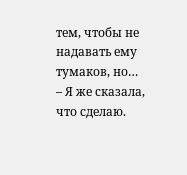тем, чтобы не надавать ему тумаков, но…
– Я же сказала, что сделаю.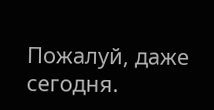Пожалуй, даже сегодня.